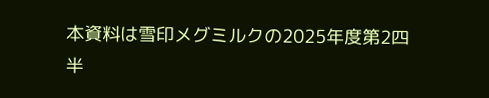本資料は雪印メグミルクの2025年度第2四半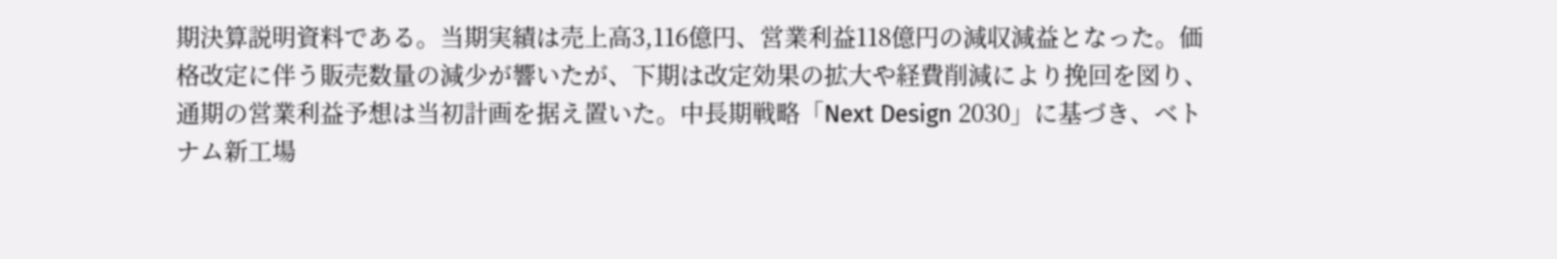期決算説明資料である。当期実績は売上高3,116億円、営業利益118億円の減収減益となった。価格改定に伴う販売数量の減少が響いたが、下期は改定効果の拡大や経費削減により挽回を図り、通期の営業利益予想は当初計画を据え置いた。中長期戦略「Next Design 2030」に基づき、ベトナム新工場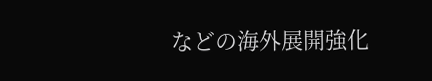などの海外展開強化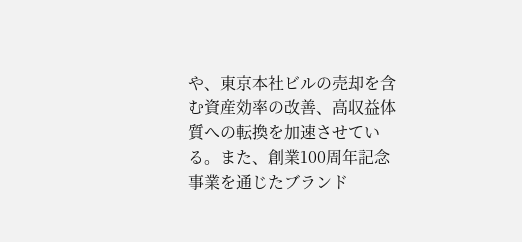や、東京本社ビルの売却を含む資産効率の改善、高収益体質への転換を加速させている。また、創業100周年記念事業を通じたブランド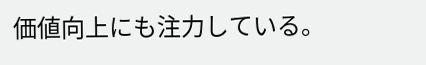価値向上にも注力している。